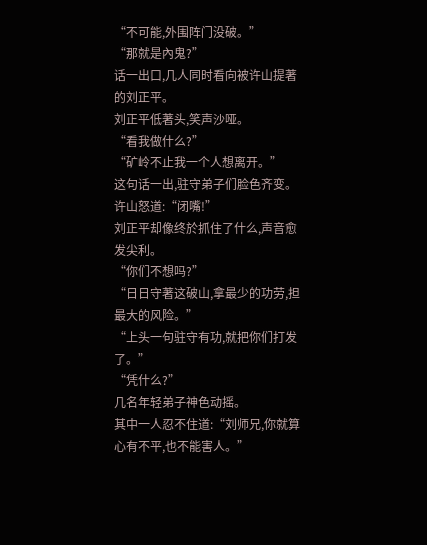“不可能,外围阵门没破。”
“那就是內鬼?”
话一出口,几人同时看向被许山提著的刘正平。
刘正平低著头,笑声沙哑。
“看我做什么?”
“矿岭不止我一个人想离开。”
这句话一出,驻守弟子们脸色齐变。
许山怒道:“闭嘴!”
刘正平却像终於抓住了什么,声音愈发尖利。
“你们不想吗?”
“日日守著这破山,拿最少的功劳,担最大的风险。”
“上头一句驻守有功,就把你们打发了。”
“凭什么?”
几名年轻弟子神色动摇。
其中一人忍不住道:“刘师兄,你就算心有不平,也不能害人。”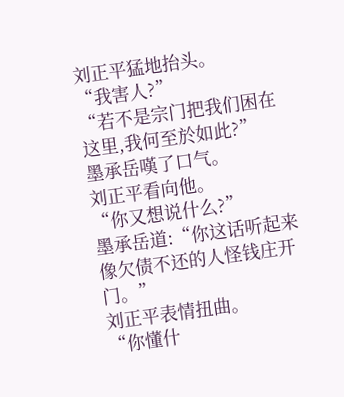刘正平猛地抬头。
“我害人?”
“若不是宗门把我们困在这里,我何至於如此?”
墨承岳嘆了口气。
刘正平看向他。
“你又想说什么?”
墨承岳道:“你这话听起来像欠债不还的人怪钱庄开门。”
刘正平表情扭曲。
“你懂什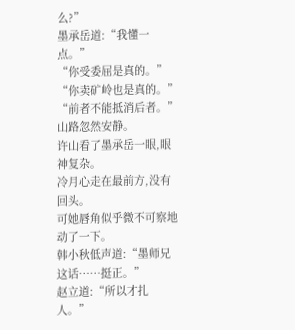么?”
墨承岳道:“我懂一点。”
“你受委屈是真的。”
“你卖矿岭也是真的。”
“前者不能抵消后者。”
山路忽然安静。
许山看了墨承岳一眼,眼神复杂。
冷月心走在最前方,没有回头。
可她唇角似乎微不可察地动了一下。
韩小秋低声道:“墨师兄这话……挺正。”
赵立道:“所以才扎人。”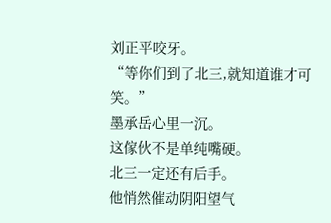刘正平咬牙。
“等你们到了北三,就知道谁才可笑。”
墨承岳心里一沉。
这傢伙不是单纯嘴硬。
北三一定还有后手。
他悄然催动阴阳望气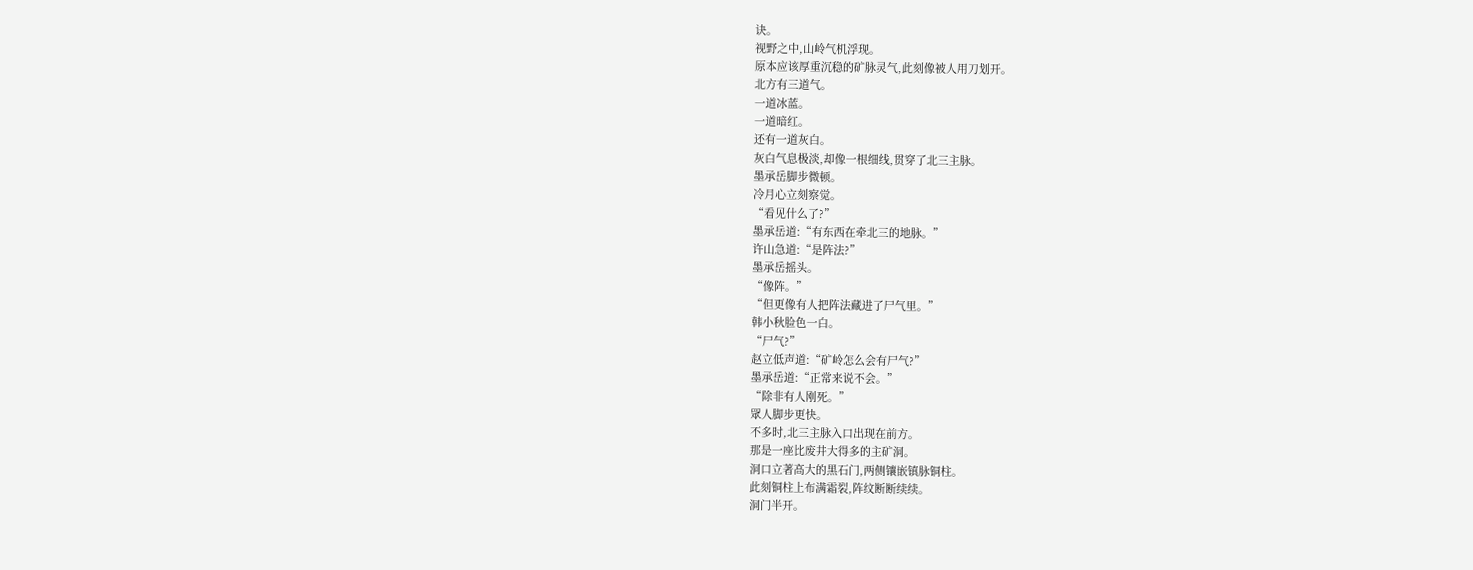诀。
视野之中,山岭气机浮现。
原本应该厚重沉稳的矿脉灵气,此刻像被人用刀划开。
北方有三道气。
一道冰蓝。
一道暗红。
还有一道灰白。
灰白气息极淡,却像一根细线,贯穿了北三主脉。
墨承岳脚步微顿。
冷月心立刻察觉。
“看见什么了?”
墨承岳道:“有东西在牵北三的地脉。”
许山急道:“是阵法?”
墨承岳摇头。
“像阵。”
“但更像有人把阵法藏进了尸气里。”
韩小秋脸色一白。
“尸气?”
赵立低声道:“矿岭怎么会有尸气?”
墨承岳道:“正常来说不会。”
“除非有人刚死。”
眾人脚步更快。
不多时,北三主脉入口出现在前方。
那是一座比废井大得多的主矿洞。
洞口立著高大的黑石门,两侧镶嵌镇脉铜柱。
此刻铜柱上布满霜裂,阵纹断断续续。
洞门半开。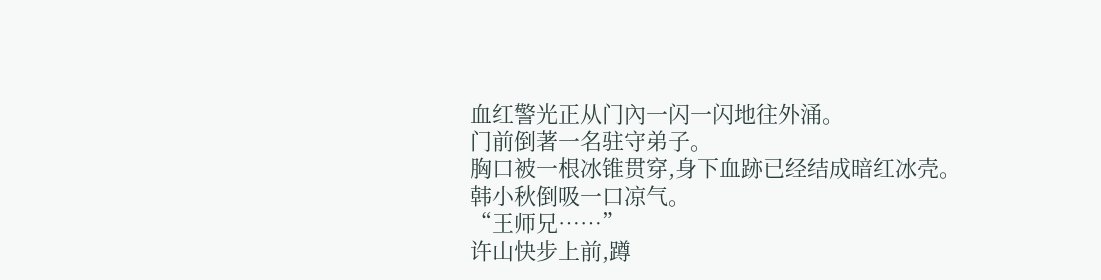血红警光正从门內一闪一闪地往外涌。
门前倒著一名驻守弟子。
胸口被一根冰锥贯穿,身下血跡已经结成暗红冰壳。
韩小秋倒吸一口凉气。
“王师兄……”
许山快步上前,蹲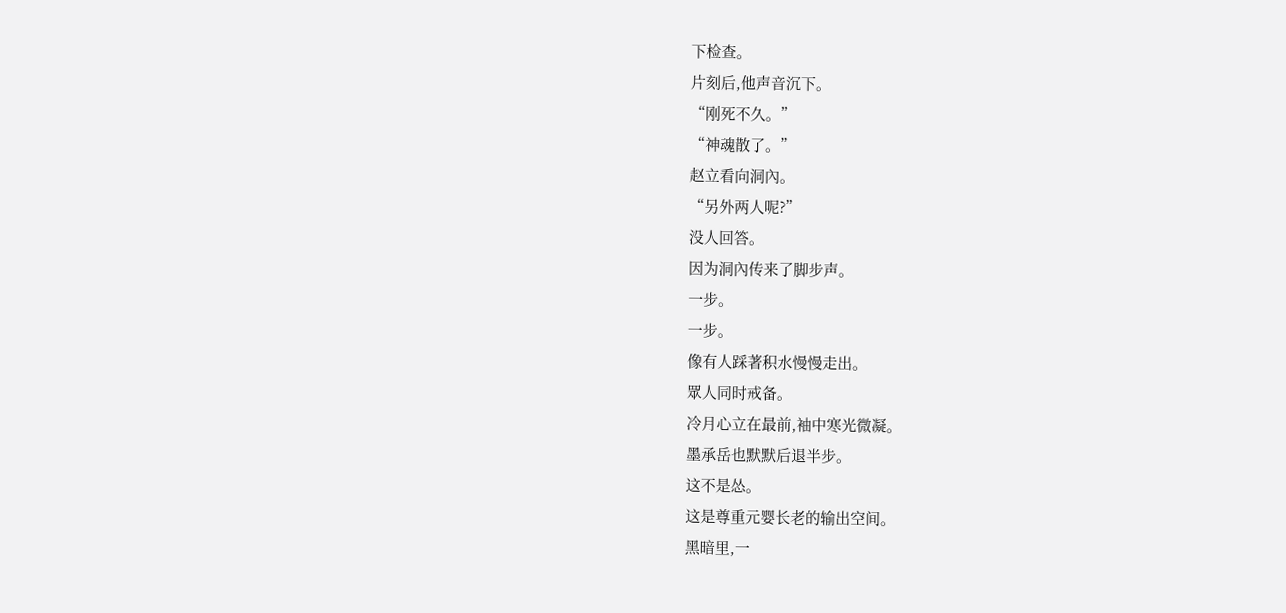下检查。
片刻后,他声音沉下。
“刚死不久。”
“神魂散了。”
赵立看向洞內。
“另外两人呢?”
没人回答。
因为洞內传来了脚步声。
一步。
一步。
像有人踩著积水慢慢走出。
眾人同时戒备。
冷月心立在最前,袖中寒光微凝。
墨承岳也默默后退半步。
这不是怂。
这是尊重元婴长老的输出空间。
黑暗里,一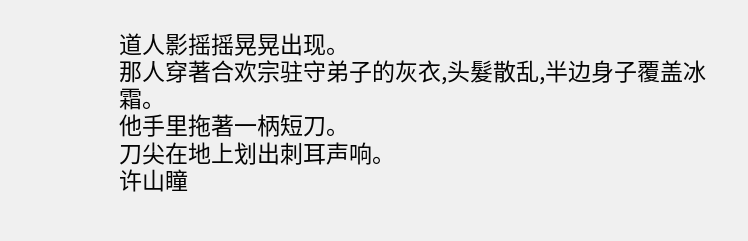道人影摇摇晃晃出现。
那人穿著合欢宗驻守弟子的灰衣,头髮散乱,半边身子覆盖冰霜。
他手里拖著一柄短刀。
刀尖在地上划出刺耳声响。
许山瞳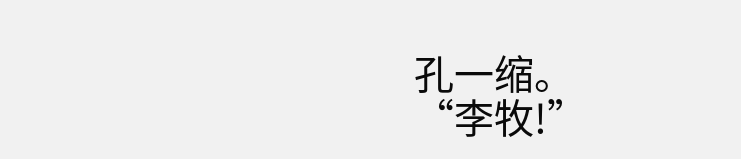孔一缩。
“李牧!”